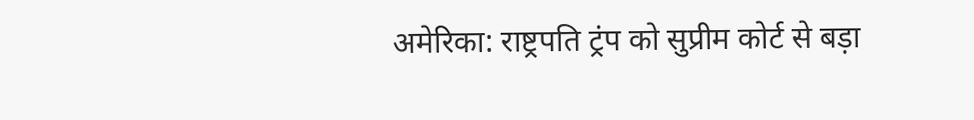अमेरिका: राष्ट्रपति ट्रंप को सुप्रीम कोर्ट से बड़ा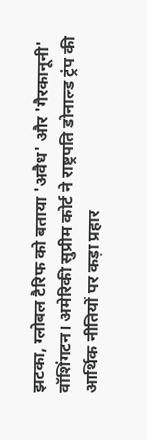झटका, ग्लोबल टैरिफ को बताया 'अवैध' और 'गैरकानूनी'
वॉशिंगटन। अमेरिकी सुप्रीम कोर्ट ने राष्ट्रपति डोनाल्ड ट्रंप की आर्थिक नीतियों पर कड़ा प्रहार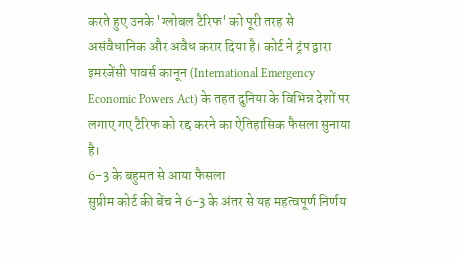करते हुए उनके 'ग्लोबल टैरिफ' को पूरी तरह से असंवैधानिक और अवैध करार दिया है। कोर्ट ने ट्रंप द्वारा इमरजेंसी पावर्स कानून (International Emergency Economic Powers Act) के तहत दुनिया के विभिन्न देशों पर लगाए गए टैरिफ को रद्द करने का ऐतिहासिक फैसला सुनाया है।
6-3 के बहुमत से आया फैसला
सुप्रीम कोर्ट की बेंच ने 6-3 के अंतर से यह महत्वपूर्ण निर्णय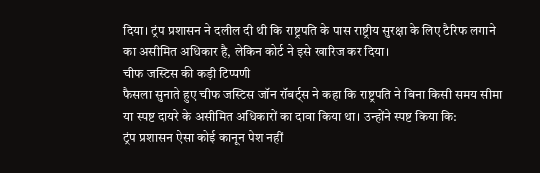दिया। ट्रंप प्रशासन ने दलील दी थी कि राष्ट्रपति के पास राष्ट्रीय सुरक्षा के लिए टैरिफ लगाने का असीमित अधिकार है, लेकिन कोर्ट ने इसे खारिज कर दिया।
चीफ जस्टिस की कड़ी टिप्पणी
फैसला सुनाते हुए चीफ जस्टिस जॉन रॉबर्ट्स ने कहा कि राष्ट्रपति ने बिना किसी समय सीमा या स्पष्ट दायरे के असीमित अधिकारों का दावा किया था। उन्होंने स्पष्ट किया कि:
ट्रंप प्रशासन ऐसा कोई कानून पेश नहीं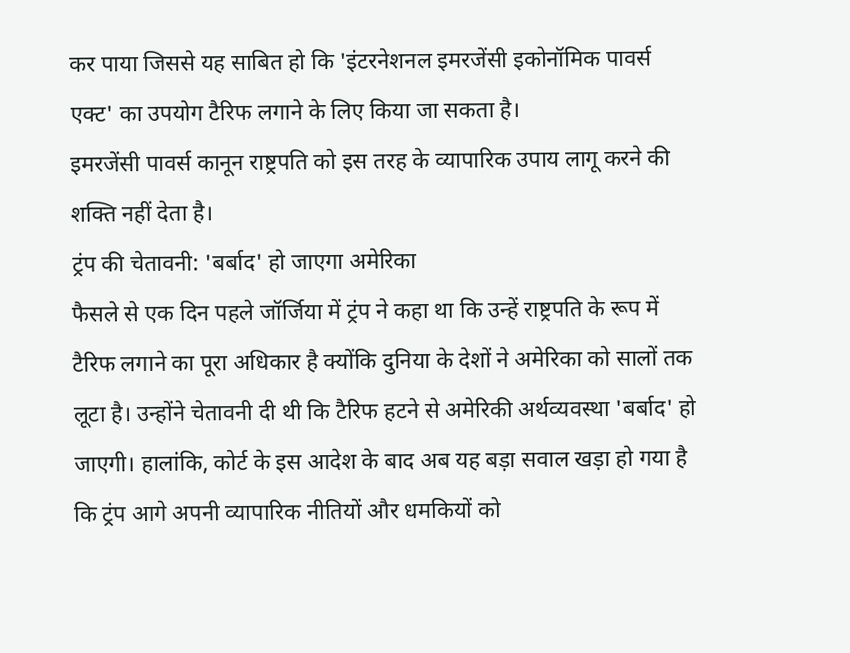कर पाया जिससे यह साबित हो कि 'इंटरनेशनल इमरजेंसी इकोनॉमिक पावर्स एक्ट' का उपयोग टैरिफ लगाने के लिए किया जा सकता है।
इमरजेंसी पावर्स कानून राष्ट्रपति को इस तरह के व्यापारिक उपाय लागू करने की शक्ति नहीं देता है।
ट्रंप की चेतावनी: 'बर्बाद' हो जाएगा अमेरिका
फैसले से एक दिन पहले जॉर्जिया में ट्रंप ने कहा था कि उन्हें राष्ट्रपति के रूप में टैरिफ लगाने का पूरा अधिकार है क्योंकि दुनिया के देशों ने अमेरिका को सालों तक लूटा है। उन्होंने चेतावनी दी थी कि टैरिफ हटने से अमेरिकी अर्थव्यवस्था 'बर्बाद' हो जाएगी। हालांकि, कोर्ट के इस आदेश के बाद अब यह बड़ा सवाल खड़ा हो गया है कि ट्रंप आगे अपनी व्यापारिक नीतियों और धमकियों को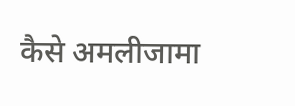कैसे अमलीजामा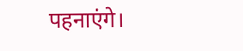पहनाएंगे।